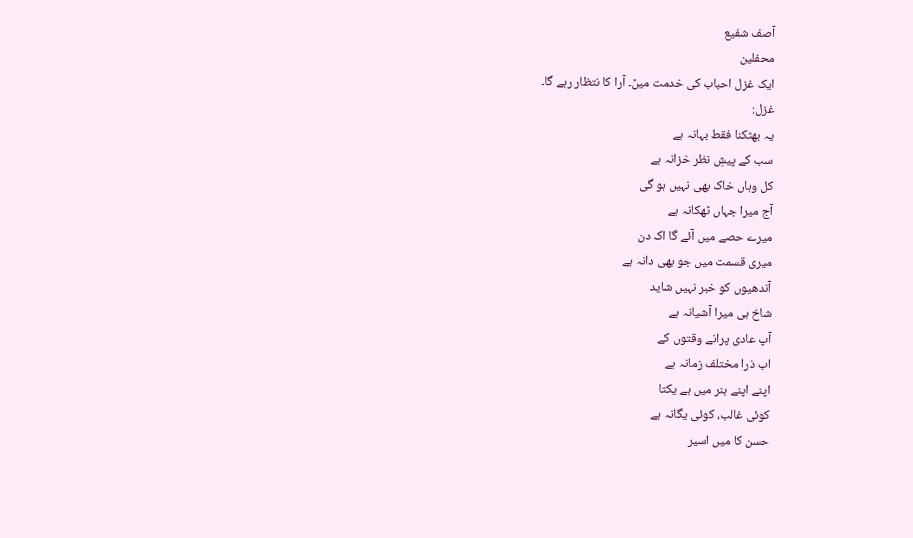آصف شفیع
محفلین
ایک غزل احباب کی خدمت میںً۔ آرا کا نتظار رہے گا۔
غزل:
یہ بھٹکنا فقط بہانہ ہے
سب کے پیشِ نظر خزانہ ہے
کل وہاں خاک بھی نہیں ہو گی
آج میرا جہاں ٹھکانہ ہے
میرے حصے میں آئے گا اک دن
میری قسمت میں جو بھی دانہ ہے
آندھیوں کو خبر نہیں شاید
شاخ ہی میرا آشیانہ ہے
آپ عادی پرانے وقتوں کے
اب ذرا مختلف زمانہ ہے
اپنے اپنے ہنر میں ہے یکتا
کوئی غالب، کوئی یگانہ ہے
حسن کا میں اسیر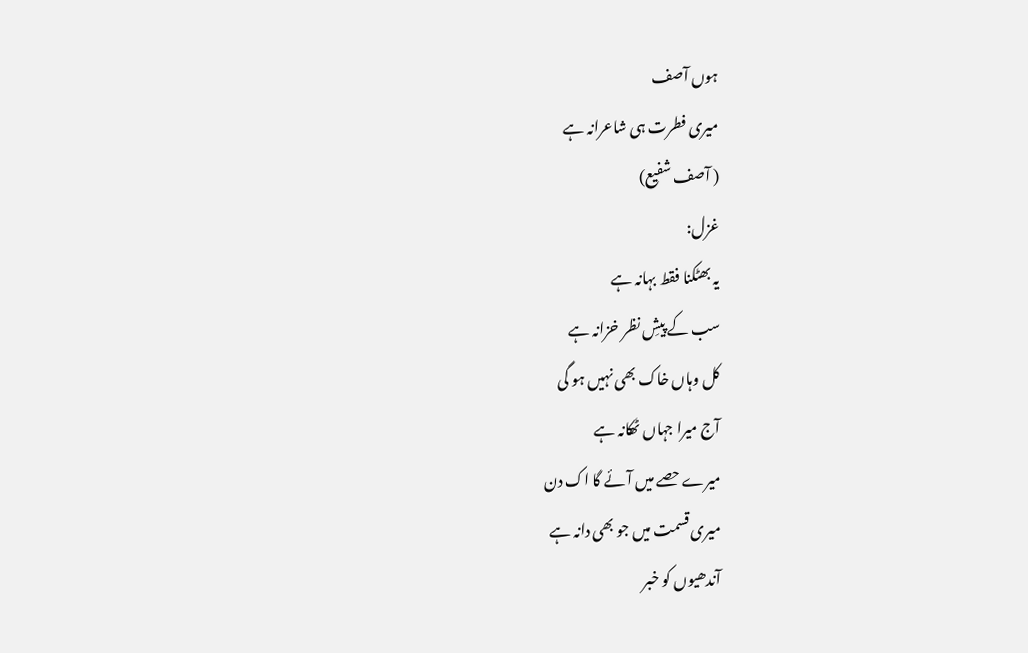ہوں آصف
میری فطرت ہی شاعرانہ ہے
( آصف شفیع)
غزل:
یہ بھٹکنا فقط بہانہ ہے
سب کے پیشِ نظر خزانہ ہے
کل وہاں خاک بھی نہیں ہو گی
آج میرا جہاں ٹھکانہ ہے
میرے حصے میں آئے گا اک دن
میری قسمت میں جو بھی دانہ ہے
آندھیوں کو خبر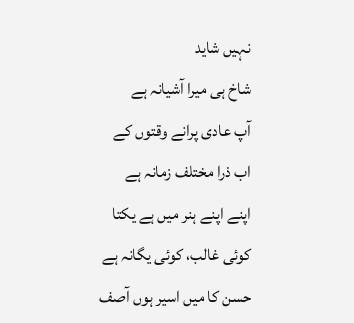نہیں شاید
شاخ ہی میرا آشیانہ ہے
آپ عادی پرانے وقتوں کے
اب ذرا مختلف زمانہ ہے
اپنے اپنے ہنر میں ہے یکتا
کوئی غالب، کوئی یگانہ ہے
حسن کا میں اسیر ہوں آصف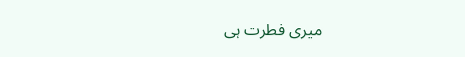میری فطرت ہی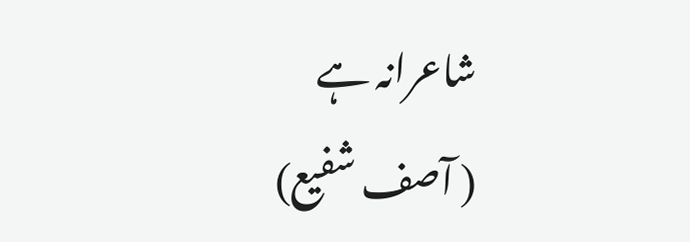شاعرانہ ہے
( آصف شفیع)